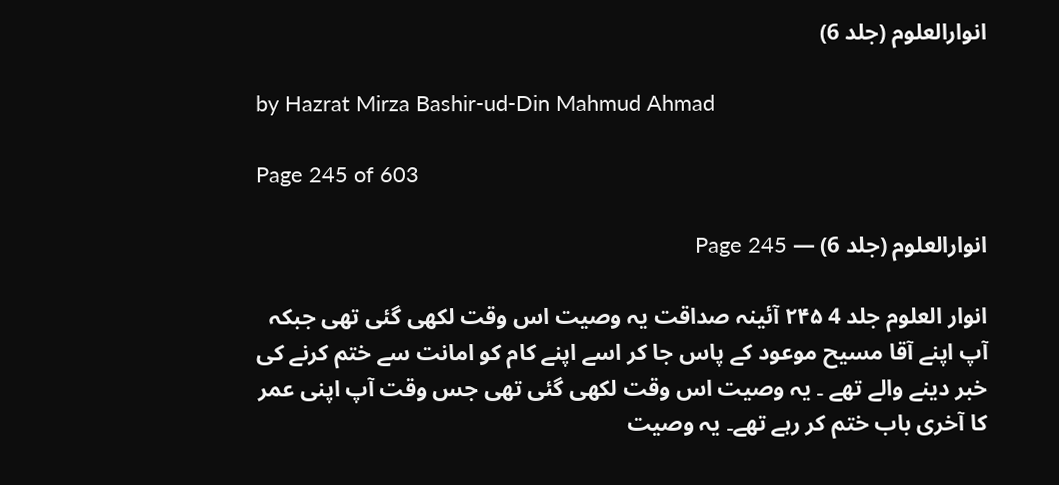انوارالعلوم (جلد 6)

by Hazrat Mirza Bashir-ud-Din Mahmud Ahmad

Page 245 of 603

انوارالعلوم (جلد 6) — Page 245

انوار العلوم جلد 4 ۲۴۵ آئینہ صداقت یہ وصیت اس وقت لکھی گئی تھی جبکہ آپ اپنے آقا مسیح موعود کے پاس جا کر اسے اپنے کام کو امانت سے ختم کرنے کی خبر دینے والے تھے ۔ یہ وصیت اس وقت لکھی گئی تھی جس وقت آپ اپنی عمر کا آخری باب ختم کر رہے تھے۔ یہ وصیت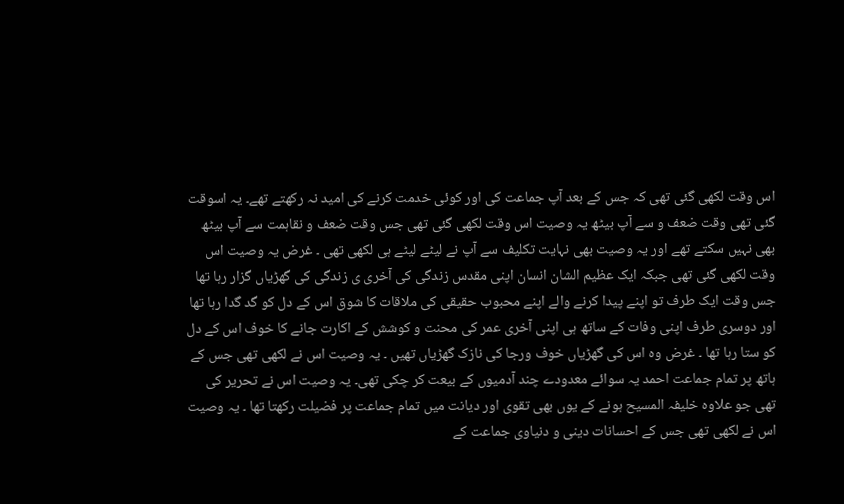اس وقت لکھی گئی تھی کہ جس کے بعد آپ جماعت کی اور کوئی خدمت کرنے کی امید نہ رکھتے تھے۔ یہ اسوقت گئی تھی وقت ضعف و سے آپ بیٹھ یہ وصیت اس وقت لکھی گئی تھی جس وقت ضعف و نقاہمت سے آپ بیٹھ بھی نہیں سکتے تھے اور یہ وصیت بھی نہایت تکلیف سے آپ نے لیٹے لیٹے ہی لکھی تھی ۔ غرض یہ وصیت اس وقت لکھی گئی تھی جبکہ ایک عظیم الشان انسان اپنی مقدس زندگی کی آخری ی زندگی کی گھڑیاں گزار رہا تھا جس وقت ایک طرف تو اپنے پیدا کرنے والے اپنے محبوب حقیقی کی ملاقات کا شوق اس کے دل کو گد گدا رہا تھا اور دوسری طرف اپنی وفات کے ساتھ ہی اپنی آخری عمر کی محنت و کوشش کے اکارت جانے کا خوف اس کے دل کو ستا رہا تھا ۔ غرض وہ اس کی گھڑیاں خوف ورجا کی نازک گھڑیاں تھیں ۔ یہ وصیت اس نے لکھی تھی جس کے ہاتھ پر تمام جماعت احمد یہ سوائے معدودے چند آدمیوں کے بیعت کر چکی تھی۔ یہ وصیت اس نے تحریر کی تھی جو علاوہ خلیفہ المسیح ہونے کے یوں بھی تقوی اور دیانت میں تمام جماعت پر فضیلت رکھتا تھا ۔ یہ وصیت اس نے لکھی تھی جس کے احسانات دینی و دنیاوی جماعت کے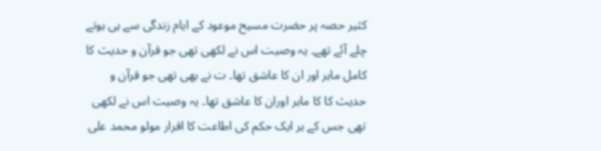کثیر حصہ پر حضرت مسیح موعود کے ایام زندگی سے ہی ہوتے چلے آئے تھے۔ یہ وصیت اس نے لکھی تھی جو قرآن و حدیث کا کامل ماہر اور ان کا عاشق تھا۔ ت نے بھی تھی جو قرآن و حدیث کا کا ماہر اوران کا عاشق تھا۔ یہ وصیت اس نے لکھی تھی جس کے ہر ایک حکم کی اطاعت کا اقرار مولو محمد علی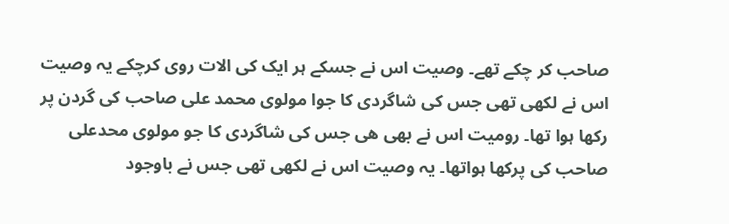صاحب کر چکے تھے۔ وصیت اس نے جسکے ہر ایک کی الات روی کرچکے یہ وصیت اس نے لکھی تھی جس کی شاگردی کا جوا مولوی محمد علی صاحب کی گردن پر رکھا ہوا تھا۔ رومیت اس نے بھی ھی جس کی شاگردی کا جو مولوی محدعلی صاحب کی پرکھا ہواتھا۔ یہ وصیت اس نے لکھی تھی جس نے باوجود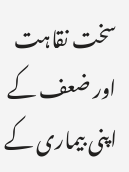سخت نقاہت اور ضعف کے اپنی بیماری کے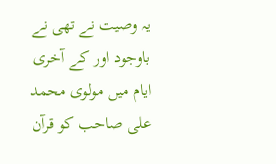یہ وصیت نے تھی نے باوجود اور کے آخری ایام میں مولوی محمد علی صاحب کو قرآن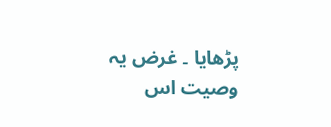پڑھایا ۔ غرض یہ وصیت اس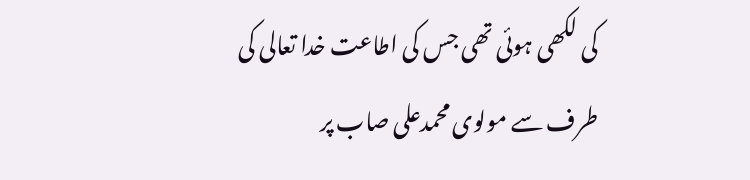کی لکھی ہوئی تھی جس کی اطاعت خدا تعالی کی طرف سے مولوی محمدعلی صاب پر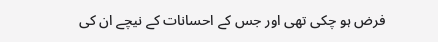فرض ہو چکی تھی اور جس کے احسانات کے نیچے ان کی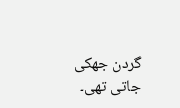گردن جھکی جاتی تھی۔